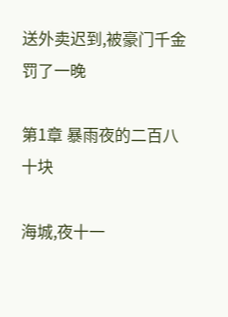送外卖迟到,被豪门千金罚了一晚

第1章 暴雨夜的二百八十块

海城,夜十一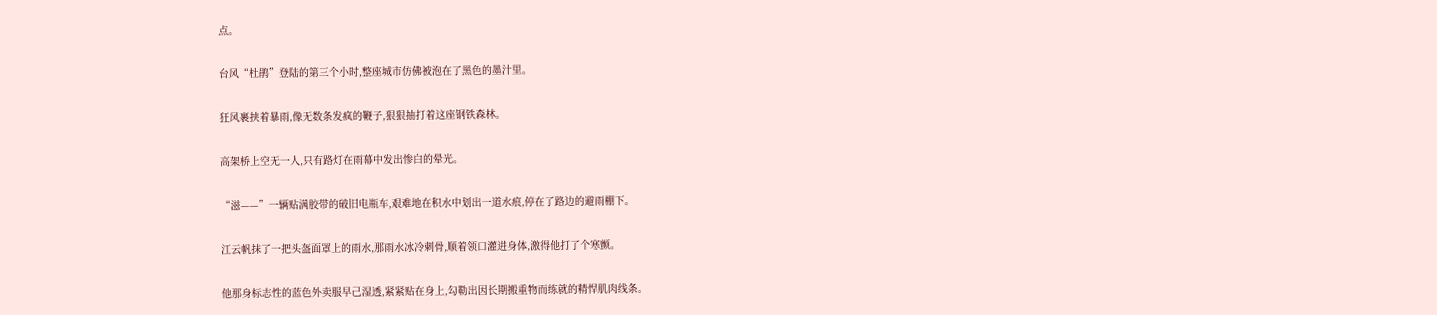点。

台风“杜鹃”登陆的第三个小时,整座城市仿佛被泡在了黑色的墨汁里。

狂风裹挟着暴雨,像无数条发疯的鞭子,狠狠抽打着这座钢铁森林。

高架桥上空无一人,只有路灯在雨幕中发出惨白的晕光。

“滋——”一辆贴满胶带的破旧电瓶车,艰难地在积水中划出一道水痕,停在了路边的避雨棚下。

江云帆抹了一把头盔面罩上的雨水,那雨水冰冷刺骨,顺着领口灌进身体,激得他打了个寒颤。

他那身标志性的蓝色外卖服早己湿透,紧紧贴在身上,勾勒出因长期搬重物而练就的精悍肌肉线条。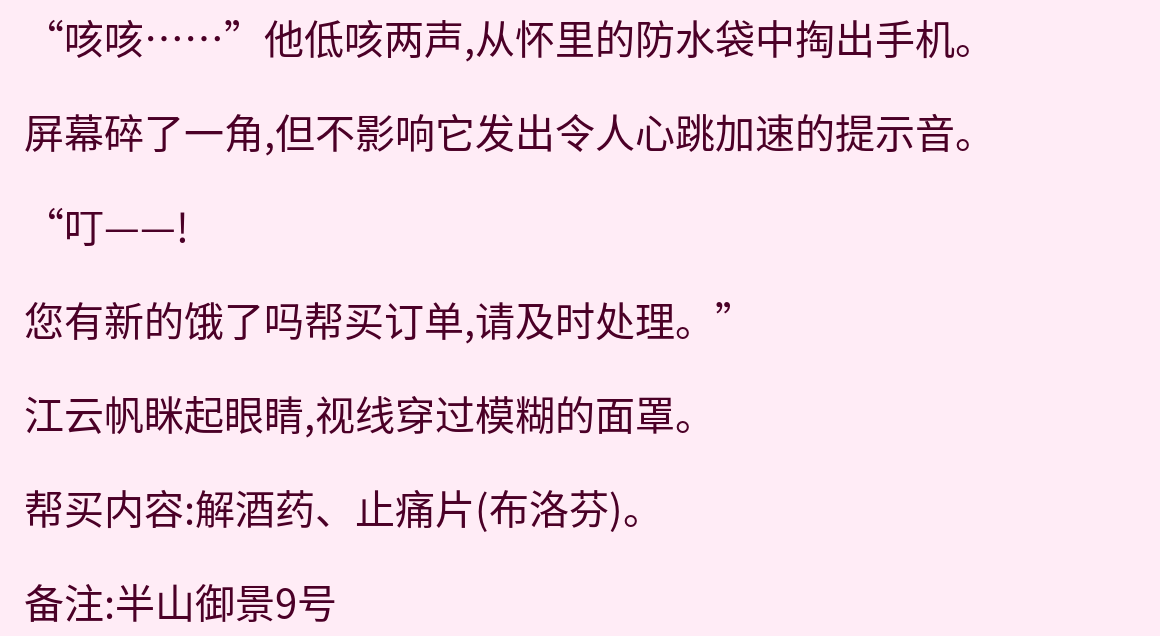“咳咳……”他低咳两声,从怀里的防水袋中掏出手机。

屏幕碎了一角,但不影响它发出令人心跳加速的提示音。

“叮——!

您有新的饿了吗帮买订单,请及时处理。”

江云帆眯起眼睛,视线穿过模糊的面罩。

帮买内容:解酒药、止痛片(布洛芬)。

备注:半山御景9号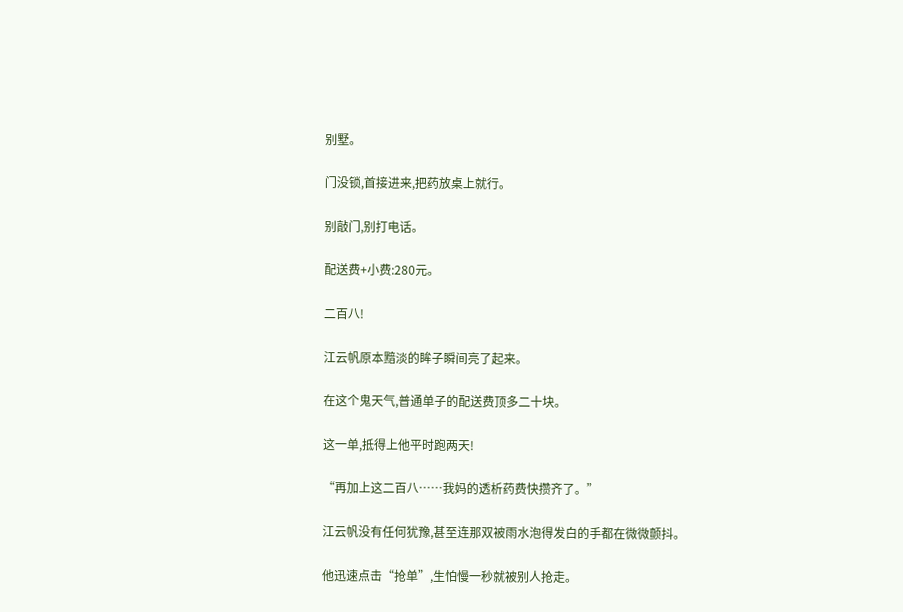别墅。

门没锁,首接进来,把药放桌上就行。

别敲门,别打电话。

配送费+小费:280元。

二百八!

江云帆原本黯淡的眸子瞬间亮了起来。

在这个鬼天气,普通单子的配送费顶多二十块。

这一单,抵得上他平时跑两天!

“再加上这二百八……我妈的透析药费快攒齐了。”

江云帆没有任何犹豫,甚至连那双被雨水泡得发白的手都在微微颤抖。

他迅速点击“抢单”,生怕慢一秒就被别人抢走。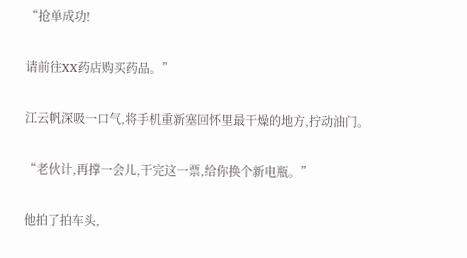“抢单成功!

请前往XX药店购买药品。”

江云帆深吸一口气,将手机重新塞回怀里最干燥的地方,拧动油门。

“老伙计,再撑一会儿,干完这一票,给你换个新电瓶。”

他拍了拍车头,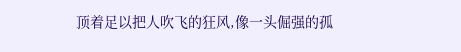顶着足以把人吹飞的狂风,像一头倔强的孤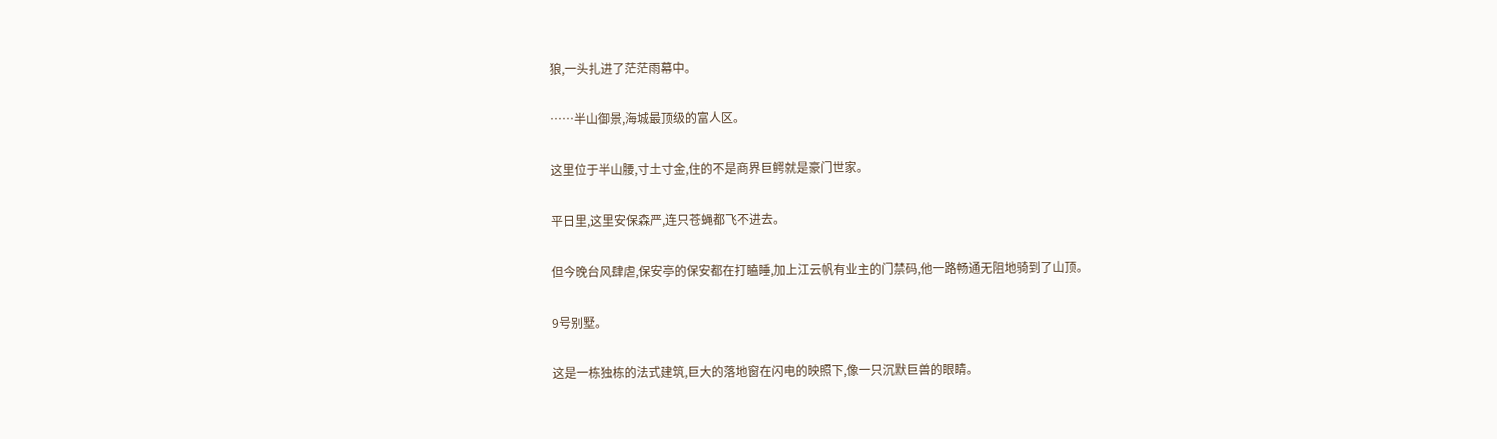狼,一头扎进了茫茫雨幕中。

……半山御景,海城最顶级的富人区。

这里位于半山腰,寸土寸金,住的不是商界巨鳄就是豪门世家。

平日里,这里安保森严,连只苍蝇都飞不进去。

但今晚台风肆虐,保安亭的保安都在打瞌睡,加上江云帆有业主的门禁码,他一路畅通无阻地骑到了山顶。

9号别墅。

这是一栋独栋的法式建筑,巨大的落地窗在闪电的映照下,像一只沉默巨兽的眼睛。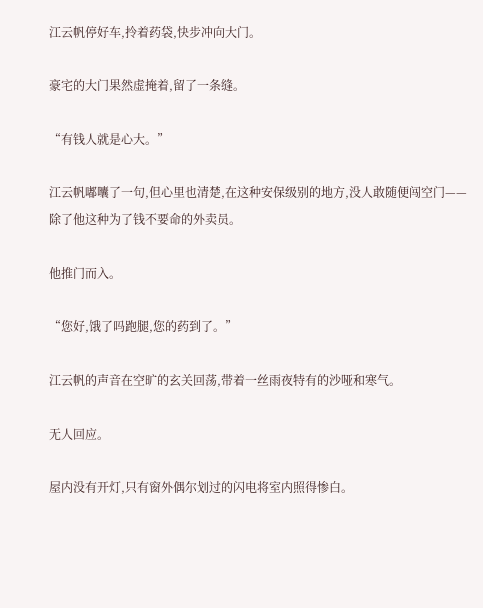江云帆停好车,拎着药袋,快步冲向大门。

豪宅的大门果然虚掩着,留了一条缝。

“有钱人就是心大。”

江云帆嘟囔了一句,但心里也清楚,在这种安保级别的地方,没人敢随便闯空门——除了他这种为了钱不要命的外卖员。

他推门而入。

“您好,饿了吗跑腿,您的药到了。”

江云帆的声音在空旷的玄关回荡,带着一丝雨夜特有的沙哑和寒气。

无人回应。

屋内没有开灯,只有窗外偶尔划过的闪电将室内照得惨白。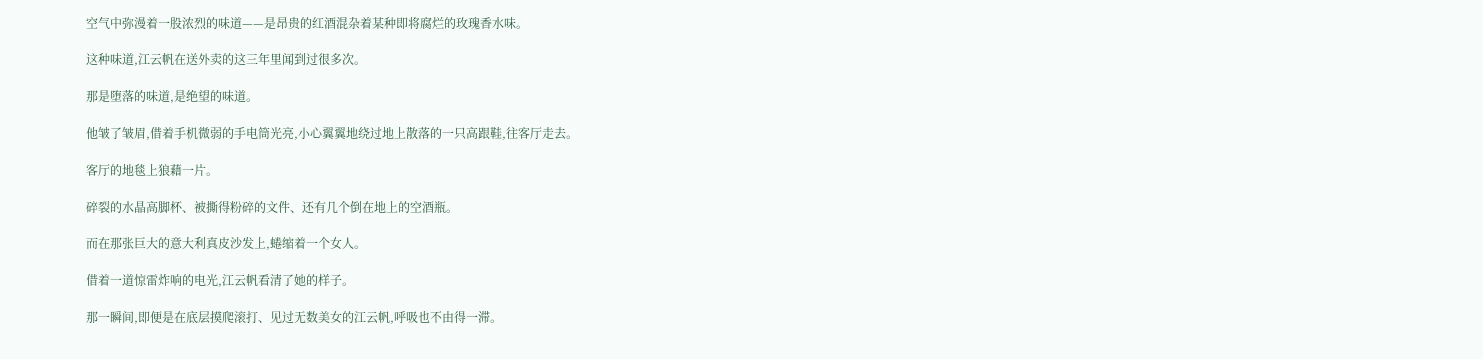空气中弥漫着一股浓烈的味道——是昂贵的红酒混杂着某种即将腐烂的玫瑰香水味。

这种味道,江云帆在送外卖的这三年里闻到过很多次。

那是堕落的味道,是绝望的味道。

他皱了皱眉,借着手机微弱的手电筒光亮,小心翼翼地绕过地上散落的一只高跟鞋,往客厅走去。

客厅的地毯上狼藉一片。

碎裂的水晶高脚杯、被撕得粉碎的文件、还有几个倒在地上的空酒瓶。

而在那张巨大的意大利真皮沙发上,蜷缩着一个女人。

借着一道惊雷炸响的电光,江云帆看清了她的样子。

那一瞬间,即便是在底层摸爬滚打、见过无数美女的江云帆,呼吸也不由得一滞。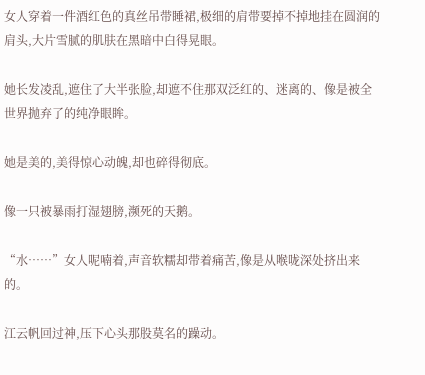女人穿着一件酒红色的真丝吊带睡裙,极细的肩带要掉不掉地挂在圆润的肩头,大片雪腻的肌肤在黑暗中白得晃眼。

她长发凌乱,遮住了大半张脸,却遮不住那双泛红的、迷离的、像是被全世界抛弃了的纯净眼眸。

她是美的,美得惊心动魄,却也碎得彻底。

像一只被暴雨打湿翅膀,濒死的天鹅。

“水……”女人呢喃着,声音软糯却带着痛苦,像是从喉咙深处挤出来的。

江云帆回过神,压下心头那股莫名的躁动。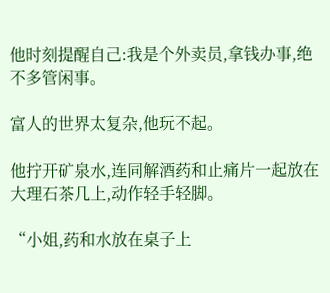他时刻提醒自己:我是个外卖员,拿钱办事,绝不多管闲事。

富人的世界太复杂,他玩不起。

他拧开矿泉水,连同解酒药和止痛片一起放在大理石茶几上,动作轻手轻脚。

“小姐,药和水放在桌子上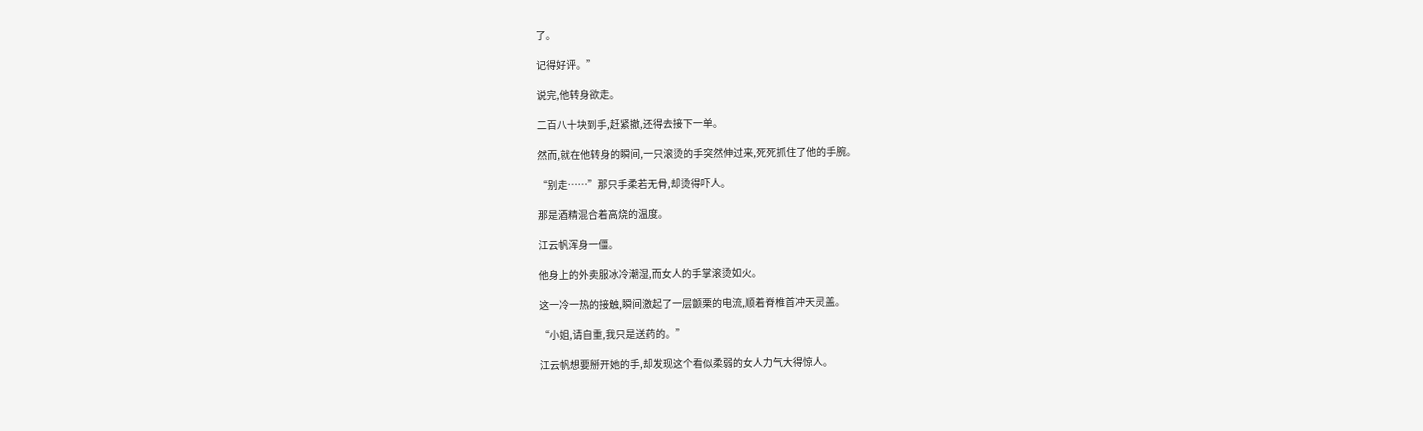了。

记得好评。”

说完,他转身欲走。

二百八十块到手,赶紧撤,还得去接下一单。

然而,就在他转身的瞬间,一只滚烫的手突然伸过来,死死抓住了他的手腕。

“别走……”那只手柔若无骨,却烫得吓人。

那是酒精混合着高烧的温度。

江云帆浑身一僵。

他身上的外卖服冰冷潮湿,而女人的手掌滚烫如火。

这一冷一热的接触,瞬间激起了一层颤栗的电流,顺着脊椎首冲天灵盖。

“小姐,请自重,我只是送药的。”

江云帆想要掰开她的手,却发现这个看似柔弱的女人力气大得惊人。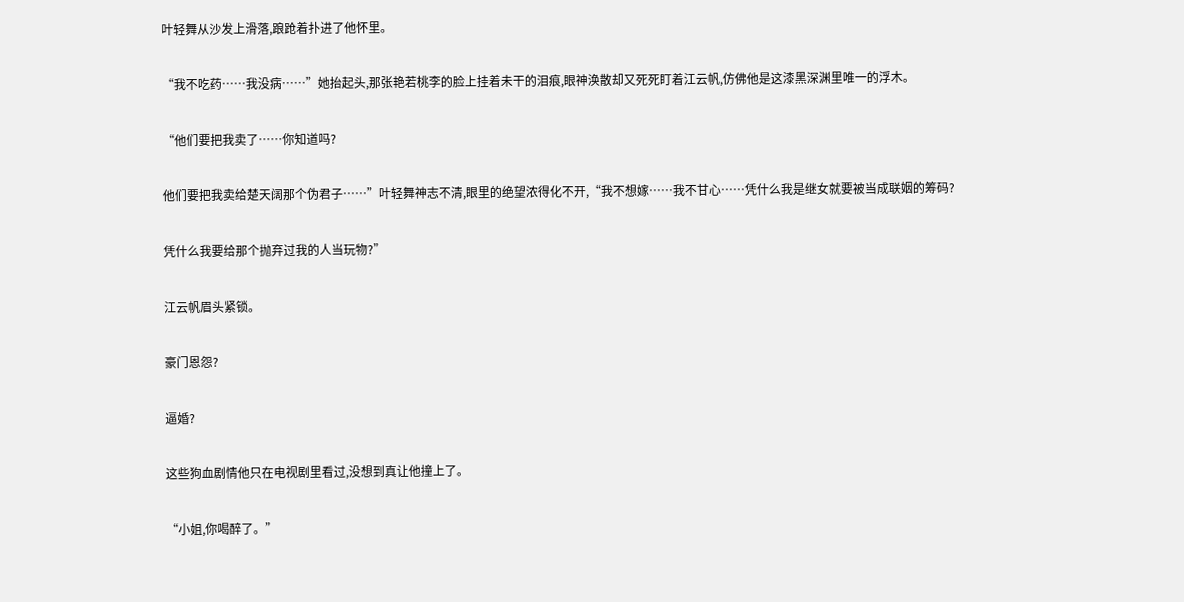叶轻舞从沙发上滑落,踉跄着扑进了他怀里。

“我不吃药……我没病……”她抬起头,那张艳若桃李的脸上挂着未干的泪痕,眼神涣散却又死死盯着江云帆,仿佛他是这漆黑深渊里唯一的浮木。

“他们要把我卖了……你知道吗?

他们要把我卖给楚天阔那个伪君子……”叶轻舞神志不清,眼里的绝望浓得化不开,“我不想嫁……我不甘心……凭什么我是继女就要被当成联姻的筹码?

凭什么我要给那个抛弃过我的人当玩物?”

江云帆眉头紧锁。

豪门恩怨?

逼婚?

这些狗血剧情他只在电视剧里看过,没想到真让他撞上了。

“小姐,你喝醉了。”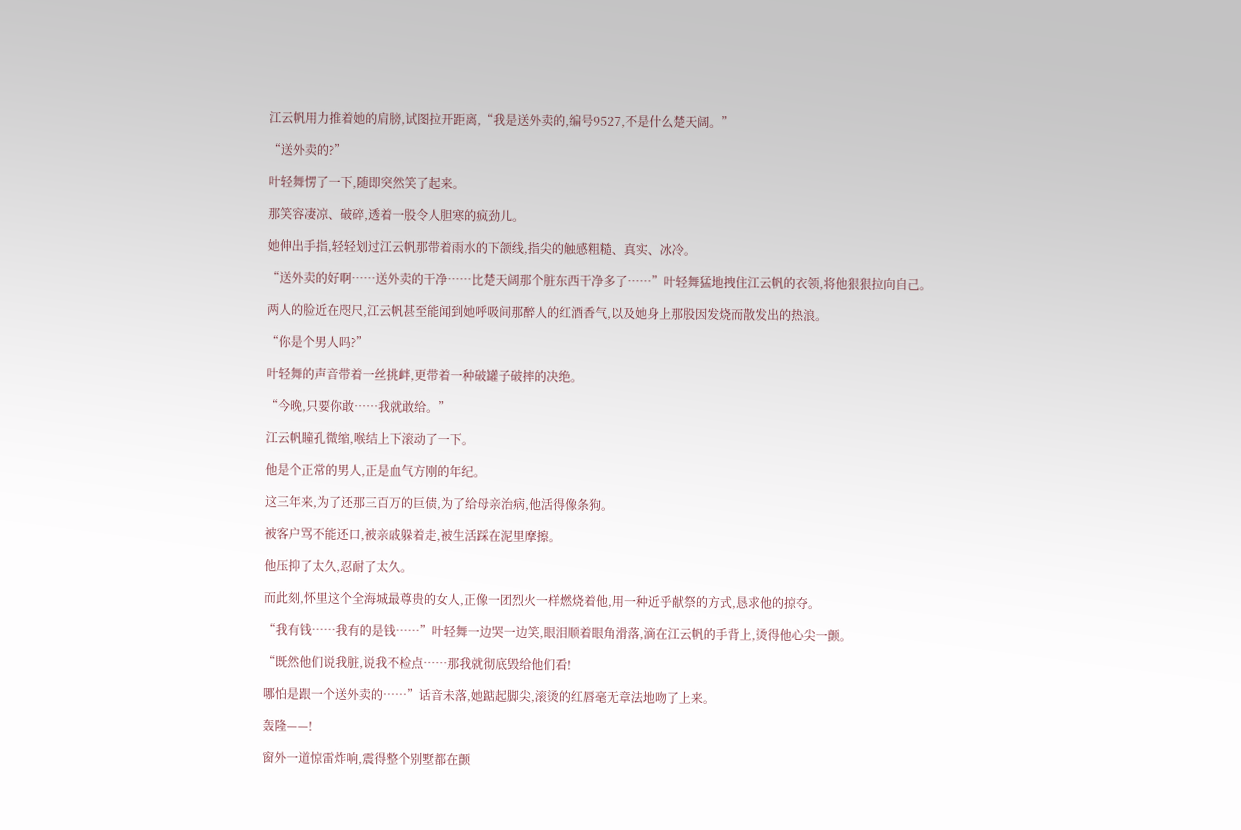江云帆用力推着她的肩膀,试图拉开距离,“我是送外卖的,编号9527,不是什么楚天阔。”

“送外卖的?”

叶轻舞愣了一下,随即突然笑了起来。

那笑容凄凉、破碎,透着一股令人胆寒的疯劲儿。

她伸出手指,轻轻划过江云帆那带着雨水的下颌线,指尖的触感粗糙、真实、冰冷。

“送外卖的好啊……送外卖的干净……比楚天阔那个脏东西干净多了……”叶轻舞猛地拽住江云帆的衣领,将他狠狠拉向自己。

两人的脸近在咫尺,江云帆甚至能闻到她呼吸间那醉人的红酒香气,以及她身上那股因发烧而散发出的热浪。

“你是个男人吗?”

叶轻舞的声音带着一丝挑衅,更带着一种破罐子破摔的决绝。

“今晚,只要你敢……我就敢给。”

江云帆瞳孔微缩,喉结上下滚动了一下。

他是个正常的男人,正是血气方刚的年纪。

这三年来,为了还那三百万的巨债,为了给母亲治病,他活得像条狗。

被客户骂不能还口,被亲戚躲着走,被生活踩在泥里摩擦。

他压抑了太久,忍耐了太久。

而此刻,怀里这个全海城最尊贵的女人,正像一团烈火一样燃烧着他,用一种近乎献祭的方式,恳求他的掠夺。

“我有钱……我有的是钱……”叶轻舞一边哭一边笑,眼泪顺着眼角滑落,滴在江云帆的手背上,烫得他心尖一颤。

“既然他们说我脏,说我不检点……那我就彻底毁给他们看!

哪怕是跟一个送外卖的……”话音未落,她踮起脚尖,滚烫的红唇毫无章法地吻了上来。

轰隆——!

窗外一道惊雷炸响,震得整个别墅都在颤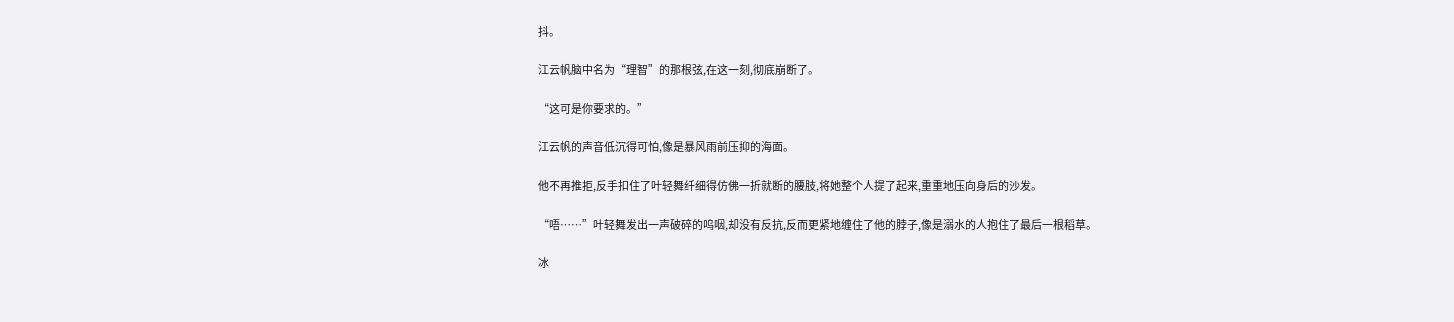抖。

江云帆脑中名为“理智”的那根弦,在这一刻,彻底崩断了。

“这可是你要求的。”

江云帆的声音低沉得可怕,像是暴风雨前压抑的海面。

他不再推拒,反手扣住了叶轻舞纤细得仿佛一折就断的腰肢,将她整个人提了起来,重重地压向身后的沙发。

“唔……”叶轻舞发出一声破碎的呜咽,却没有反抗,反而更紧地缠住了他的脖子,像是溺水的人抱住了最后一根稻草。

冰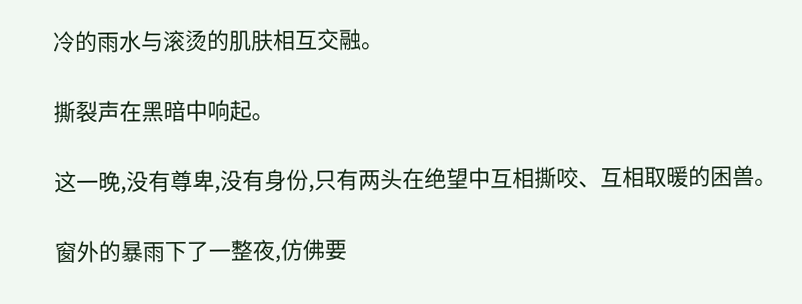冷的雨水与滚烫的肌肤相互交融。

撕裂声在黑暗中响起。

这一晚,没有尊卑,没有身份,只有两头在绝望中互相撕咬、互相取暖的困兽。

窗外的暴雨下了一整夜,仿佛要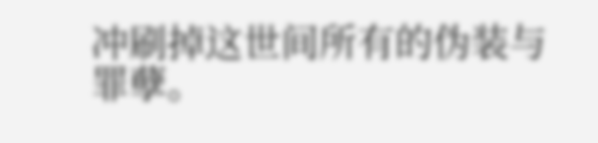冲刷掉这世间所有的伪装与罪孽。